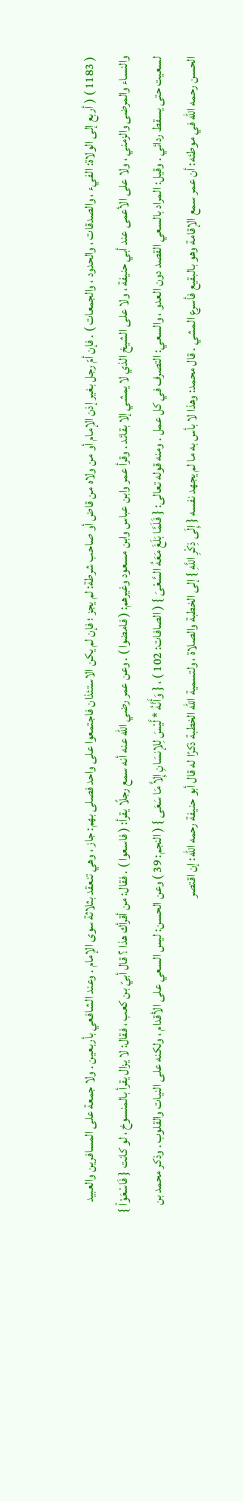( 1183 ) ( أربع إلى الولاة: الفيء ، والصدقات ، والحدود ، والجمعات ) . فإن أمّ رجل بغير إذن الإمام أو من ولاه من قاض أو صاحب شرطة: لم يجز ؛ فإن لم يكن الاستئذان فاجتمعوا على واحد فصلى بهم: جاز ، وهي تنعقد بثلاثة سوى الإمام . وعند الشافعي بأربعين . ولا جمعة على المسافرين والعبيد والنساء والمرضى والزمني ، ولا على الأعمى عند أبي حنيفة ، ولا على الشيخ الذي لا يمشي إلا بقائد . وقرأ عمر وابن عباس وابن مسعود وغيرهم: ( فامضوا ) . وعن عمر رضي الله عنه أنه سمع رجلًا يقرأ: ( فاسعوا ) . فقال: من أقرأك هذا ؟ قال أبيّ بن كعب ، فقال: لا يزال يقرأ بالمنسوخ ، لو كانت { فَاسْعَوْاْ } لسعيت حتى يسقط ردائي . وقيل: المراد بالسعي القصد دون العدو ، والسعي: التصرف في كل عمل . ومنه قوله تعالى: { فَلَمَّا بَلَغَ مَعَهُ السَّعْىَ } ( الصافات: 102 ) ، { وَأَنَّهُ * لَّيْسَ لِلإنسَانِ إِلاَّ مَا سَعَى } ( النجم: 39 ) وعن الحسن: ليس السعي على الأقدام ، ولكنه على النيات والقلوب . وذكر محمد بن الحسن رحمه الله في موطئه: أن عمر سمع الإقامة وهو بالبقيع فأسرع المشي . قال محمد: وهذا لا بأس به ما لم يجهد نفسه { إِلَى ذِكْرِ اللَّهِ } إلى الخطبة والصلاة ، ولتسمية الله الخطبة ذكرًا له قال أبو حنيفة رحمه الله: إن اقتصر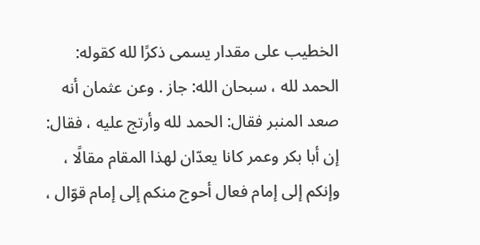الخطيب على مقدار يسمى ذكرًا لله كقوله: الحمد لله ، سبحان الله: جاز . وعن عثمان أنه صعد المنبر فقال: الحمد لله وأرتج عليه ، فقال: إن أبا بكر وعمر كانا يعدّان لهذا المقام مقالًا ، وإنكم إلى إمام فعال أحوج منكم إلى إمام قوّال ،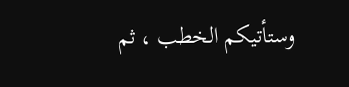وستأتيكم الخطب ، ثم